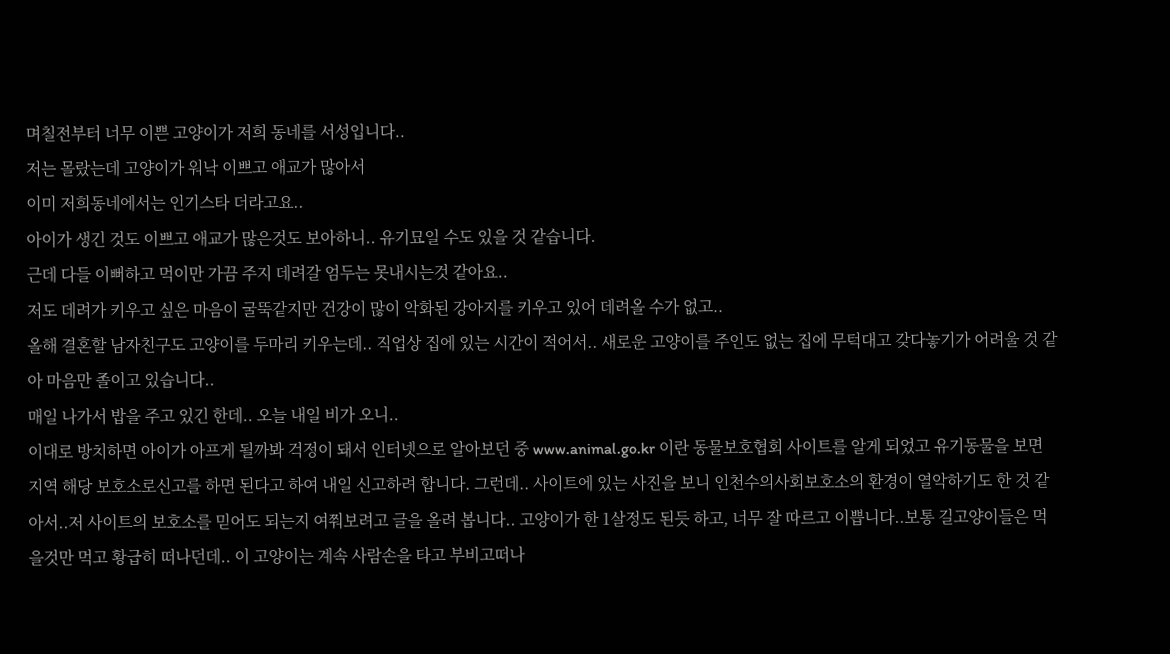며칠전부터 너무 이쁜 고양이가 저희 동네를 서성입니다..
저는 몰랐는데 고양이가 워낙 이쁘고 애교가 많아서
이미 저희동네에서는 인기스타 더라고요..
아이가 생긴 것도 이쁘고 애교가 많은것도 보아하니.. 유기묘일 수도 있을 것 같습니다.
근데 다들 이뻐하고 먹이만 가끔 주지 데려갈 엄두는 못내시는것 같아요..
저도 데려가 키우고 싶은 마음이 굴뚝같지만 건강이 많이 악화된 강아지를 키우고 있어 데려올 수가 없고..
올해 결혼할 남자친구도 고양이를 두마리 키우는데.. 직업상 집에 있는 시간이 적어서.. 새로운 고양이를 주인도 없는 집에 무턱대고 갖다놓기가 어려울 것 같아 마음만 졸이고 있습니다..
매일 나가서 밥을 주고 있긴 한데.. 오늘 내일 비가 오니..
이대로 방치하면 아이가 아프게 될까봐 걱정이 돼서 인터넷으로 알아보던 중 www.animal.go.kr 이란 동물보호협회 사이트를 알게 되었고 유기동물을 보면 지역 해당 보호소로신고를 하면 된다고 하여 내일 신고하려 합니다. 그런데.. 사이트에 있는 사진을 보니 인천수의사회보호소의 환경이 열악하기도 한 것 같아서..저 사이트의 보호소를 믿어도 되는지 여쭤보려고 글을 올려 봅니다.. 고양이가 한 1살정도 된듯 하고, 너무 잘 따르고 이쁩니다..보통 길고양이들은 먹을것만 먹고 황급히 떠나던데.. 이 고양이는 계속 사람손을 타고 부비고떠나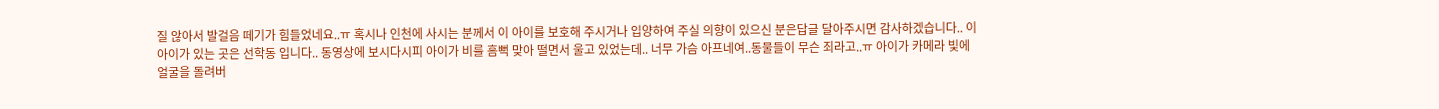질 않아서 발걸음 떼기가 힘들었네요..ㅠ 혹시나 인천에 사시는 분께서 이 아이를 보호해 주시거나 입양하여 주실 의향이 있으신 분은답글 달아주시면 감사하겠습니다.. 이 아이가 있는 곳은 선학동 입니다.. 동영상에 보시다시피 아이가 비를 흠뻑 맞아 떨면서 울고 있었는데.. 너무 가슴 아프네여..동물들이 무슨 죄라고..ㅠ 아이가 카메라 빛에 얼굴을 돌려버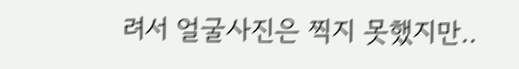려서 얼굴사진은 찍지 못했지만..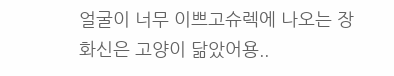얼굴이 너무 이쁘고슈렉에 나오는 장화신은 고양이 닮았어용..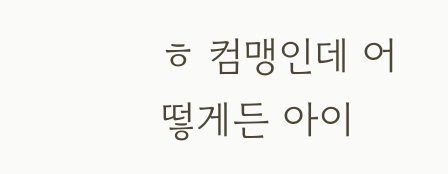ㅎ 컴맹인데 어떻게든 아이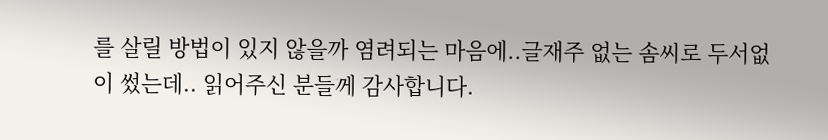를 살릴 방법이 있지 않을까 염려되는 마음에..글재주 없는 솜씨로 두서없이 썼는데.. 읽어주신 분들께 감사합니다.